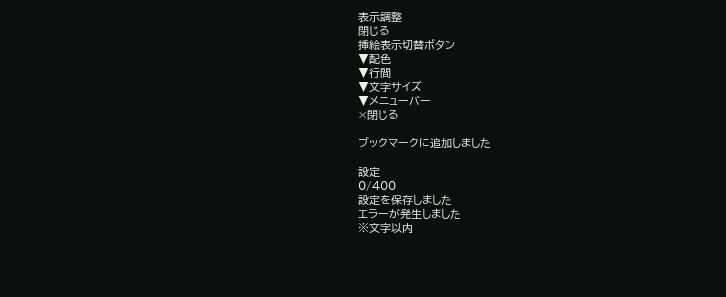表示調整
閉じる
挿絵表示切替ボタン
▼配色
▼行間
▼文字サイズ
▼メニューバー
×閉じる

ブックマークに追加しました

設定
0/400
設定を保存しました
エラーが発生しました
※文字以内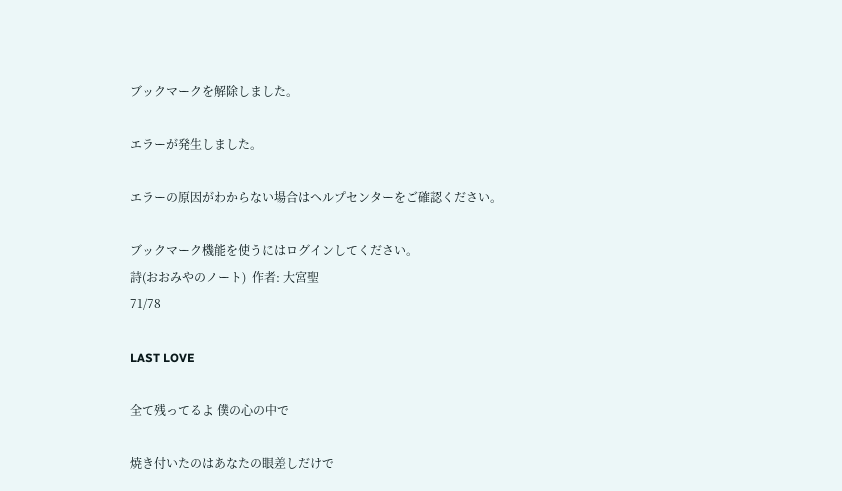ブックマークを解除しました。

エラーが発生しました。

エラーの原因がわからない場合はヘルプセンターをご確認ください。

ブックマーク機能を使うにはログインしてください。
詩(おおみやのノート)  作者: 大宮聖
71/78

LAST LOVE

全て残ってるよ 僕の心の中で

焼き付いたのはあなたの眼差しだけで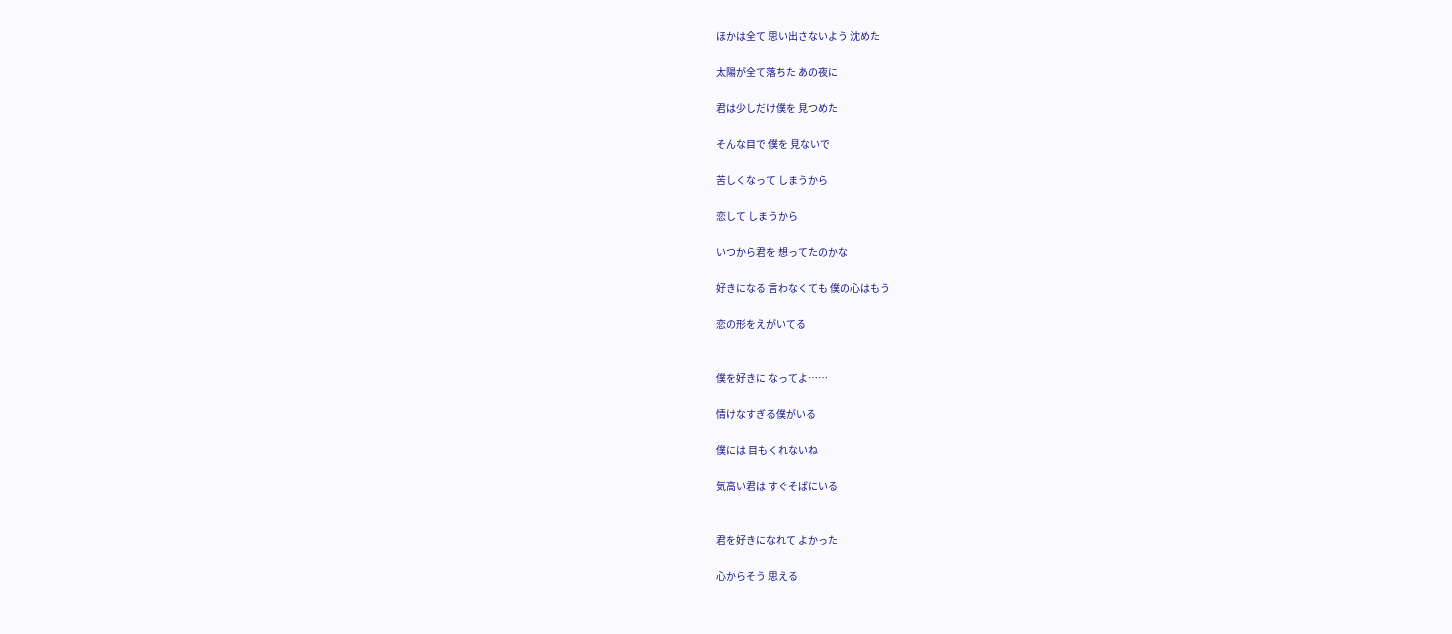ほかは全て 思い出さないよう 沈めた

太陽が全て落ちた あの夜に

君は少しだけ僕を 見つめた

そんな目で 僕を 見ないで

苦しくなって しまうから

恋して しまうから

いつから君を 想ってたのかな

好きになる 言わなくても 僕の心はもう

恋の形をえがいてる


僕を好きに なってよ……

情けなすぎる僕がいる

僕には 目もくれないね

気高い君は すぐそばにいる


君を好きになれて よかった

心からそう 思える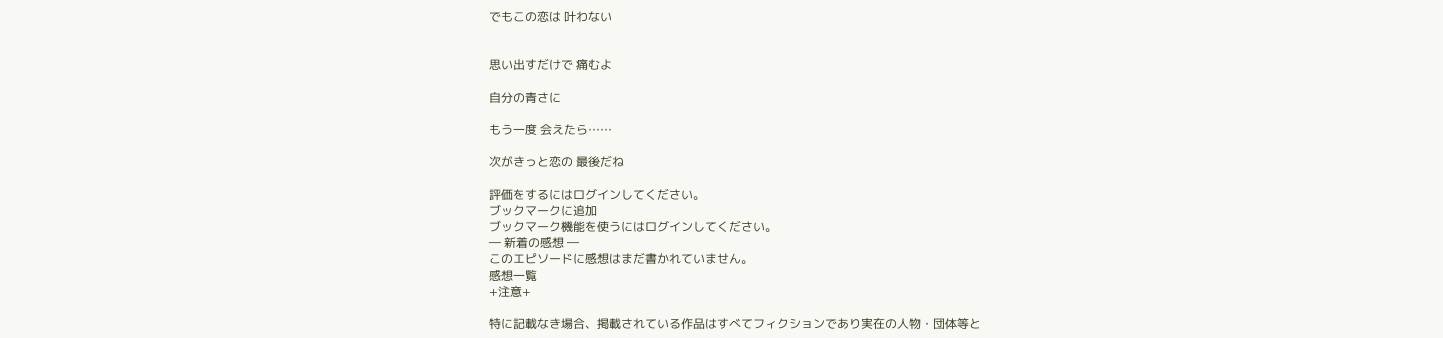でもこの恋は 叶わない


思い出すだけで 痛むよ

自分の青さに

もう一度 会えたら……

次がきっと恋の 最後だね

評価をするにはログインしてください。
ブックマークに追加
ブックマーク機能を使うにはログインしてください。
― 新着の感想 ―
このエピソードに感想はまだ書かれていません。
感想一覧
+注意+

特に記載なき場合、掲載されている作品はすべてフィクションであり実在の人物・団体等と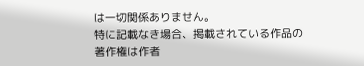は一切関係ありません。
特に記載なき場合、掲載されている作品の著作権は作者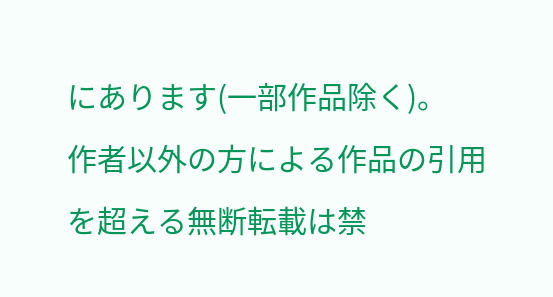にあります(一部作品除く)。
作者以外の方による作品の引用を超える無断転載は禁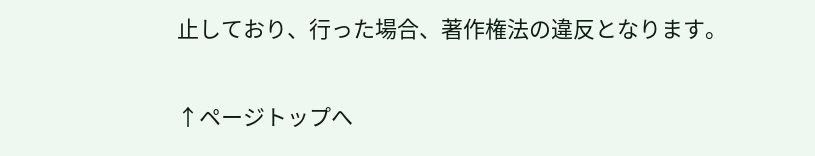止しており、行った場合、著作権法の違反となります。

↑ページトップへ